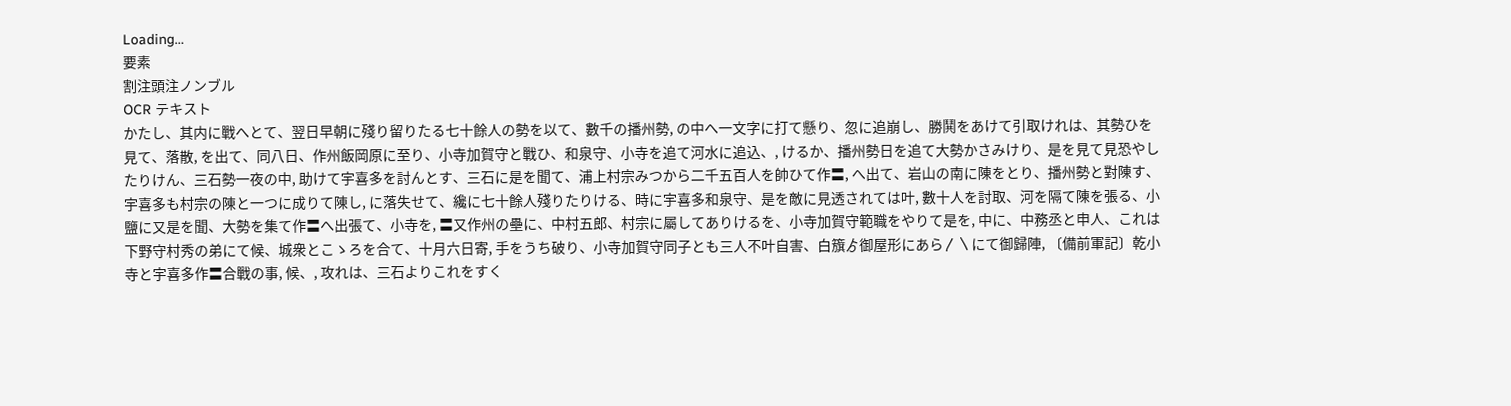Loading…
要素
割注頭注ノンブル
OCR テキスト
かたし、其内に戰へとて、翌日早朝に殘り留りたる七十餘人の勢を以て、數千の播州勢, の中へ一文字に打て懸り、忽に追崩し、勝鬨をあけて引取けれは、其勢ひを見て、落散, を出て、同八日、作州飯岡原に至り、小寺加賀守と戰ひ、和泉守、小寺を追て河水に追込、, けるか、播州勢日を追て大勢かさみけり、是を見て見恐やしたりけん、三石勢一夜の中, 助けて宇喜多を討んとす、三石に是を聞て、浦上村宗みつから二千五百人を帥ひて作〓, へ出て、岩山の南に陳をとり、播州勢と對陳す、宇喜多も村宗の陳と一つに成りて陳し, に落失せて、纔に七十餘人殘りたりける、時に宇喜多和泉守、是を敵に見透されては叶, 數十人を討取、河を隔て陳を張る、小鹽に又是を聞、大勢を集て作〓へ出張て、小寺を, 〓又作州の壘に、中村五郎、村宗に屬してありけるを、小寺加賀守範職をやりて是を, 中に、中務丞と申人、これは下野守村秀の弟にて候、城衆とこゝろを合て、十月六日寄, 手をうち破り、小寺加賀守同子とも三人不叶自害、白籏ゟ御屋形にあら〳〵にて御歸陣, 〔備前軍記〕乾小寺と宇喜多作〓合戰の事, 候、, 攻れは、三石よりこれをすく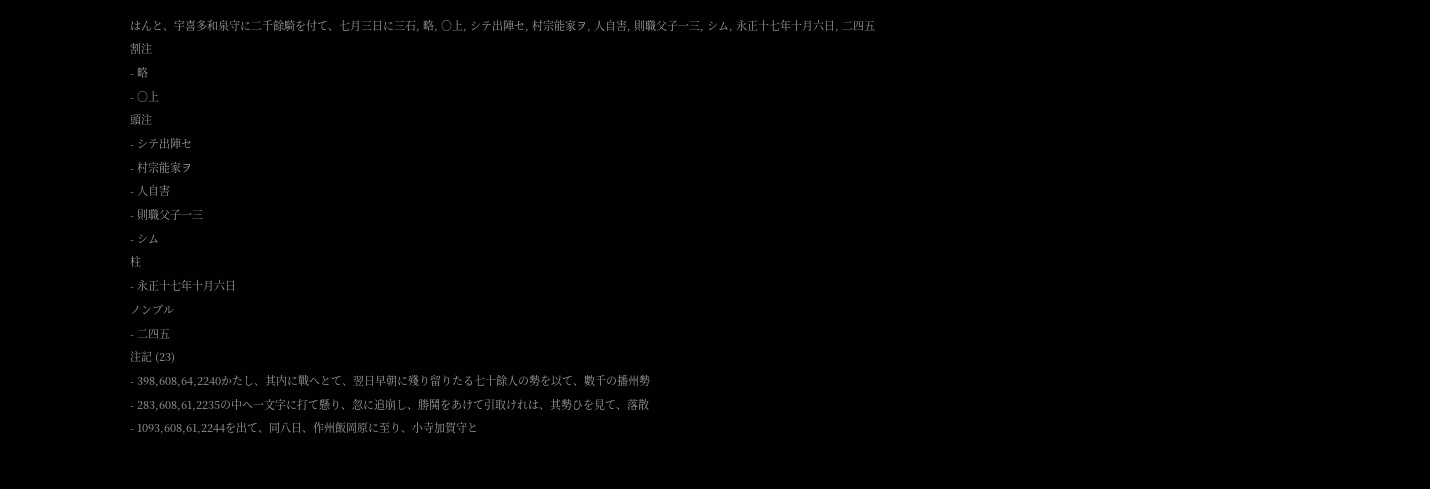はんと、宇喜多和泉守に二千餘騎を付て、七月三日に三石, 略, ○上, シテ出陣セ, 村宗能家ヲ, 人自害, 則職父子一三, シム, 永正十七年十月六日, 二四五
割注
- 略
- ○上
頭注
- シテ出陣セ
- 村宗能家ヲ
- 人自害
- 則職父子一三
- シム
柱
- 永正十七年十月六日
ノンブル
- 二四五
注記 (23)
- 398,608,64,2240かたし、其内に戰へとて、翌日早朝に殘り留りたる七十餘人の勢を以て、數千の播州勢
- 283,608,61,2235の中へ一文字に打て懸り、忽に追崩し、勝鬨をあけて引取けれは、其勢ひを見て、落散
- 1093,608,61,2244を出て、同八日、作州飯岡原に至り、小寺加賀守と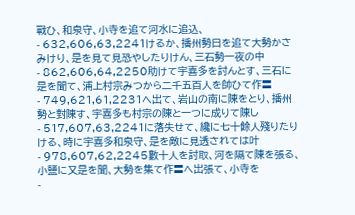戰ひ、和泉守、小寺を追て河水に追込、
- 632,606,63,2241けるか、播州勢日を追て大勢かさみけり、是を見て見恐やしたりけん、三石勢一夜の中
- 862,606,64,2250助けて宇喜多を討んとす、三石に是を聞て、浦上村宗みつから二千五百人を帥ひて作〓
- 749,621,61,2231へ出て、岩山の南に陳をとり、播州勢と對陳す、宇喜多も村宗の陳と一つに成りて陳し
- 517,607,63,2241に落失せて、纔に七十餘人殘りたりける、時に宇喜多和泉守、是を敵に見透されては叶
- 978,607,62,2245數十人を討取、河を隔て陳を張る、小鹽に又是を聞、大勢を集て作〓へ出張て、小寺を
-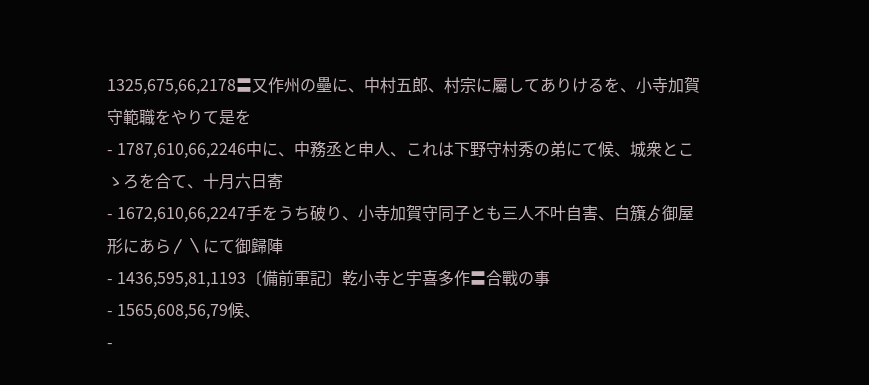1325,675,66,2178〓又作州の壘に、中村五郎、村宗に屬してありけるを、小寺加賀守範職をやりて是を
- 1787,610,66,2246中に、中務丞と申人、これは下野守村秀の弟にて候、城衆とこゝろを合て、十月六日寄
- 1672,610,66,2247手をうち破り、小寺加賀守同子とも三人不叶自害、白籏ゟ御屋形にあら〳〵にて御歸陣
- 1436,595,81,1193〔備前軍記〕乾小寺と宇喜多作〓合戰の事
- 1565,608,56,79候、
-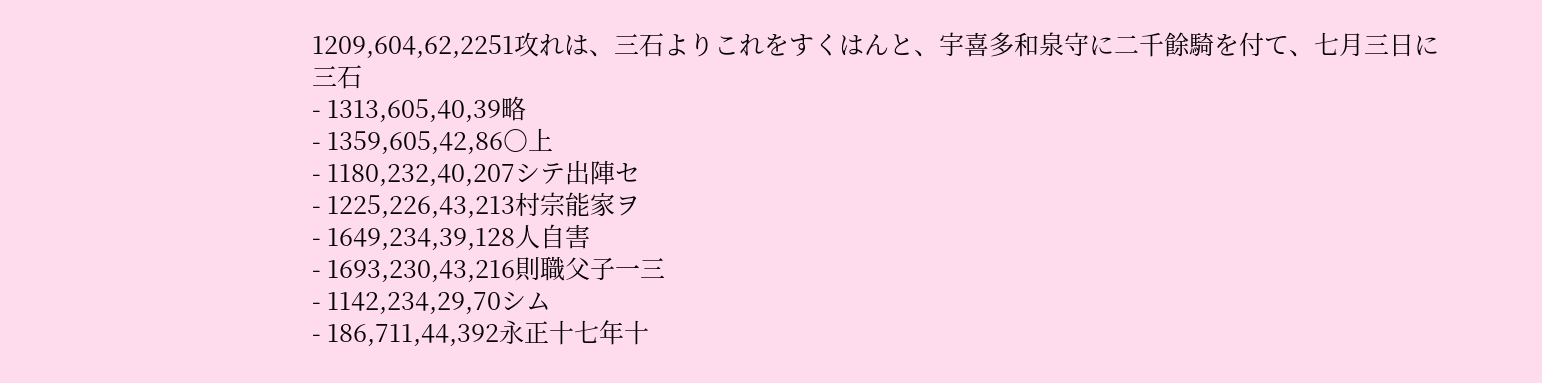1209,604,62,2251攻れは、三石よりこれをすくはんと、宇喜多和泉守に二千餘騎を付て、七月三日に三石
- 1313,605,40,39略
- 1359,605,42,86○上
- 1180,232,40,207シテ出陣セ
- 1225,226,43,213村宗能家ヲ
- 1649,234,39,128人自害
- 1693,230,43,216則職父子一三
- 1142,234,29,70シム
- 186,711,44,392永正十七年十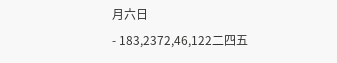月六日
- 183,2372,46,122二四五